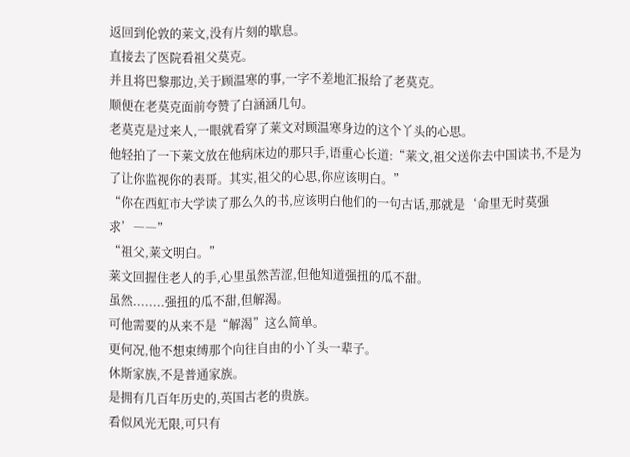返回到伦敦的莱文,没有片刻的歇息。
直接去了医院看祖父莫克。
并且将巴黎那边,关于顾温寒的事,一字不差地汇报给了老莫克。
顺便在老莫克面前夸赞了白涵涵几句。
老莫克是过来人,一眼就看穿了莱文对顾温寒身边的这个丫头的心思。
他轻拍了一下莱文放在他病床边的那只手,语重心长道:“莱文,祖父送你去中国读书,不是为了让你监视你的表哥。其实,祖父的心思,你应该明白。”
“你在西虹市大学读了那么久的书,应该明白他们的一句古话,那就是‘命里无时莫强求’――”
“祖父,莱文明白。”
莱文回握住老人的手,心里虽然苦涩,但他知道强扭的瓜不甜。
虽然........强扭的瓜不甜,但解渴。
可他需要的从来不是“解渴”这么简单。
更何况,他不想束缚那个向往自由的小丫头一辈子。
休斯家族,不是普通家族。
是拥有几百年历史的,英国古老的贵族。
看似风光无限,可只有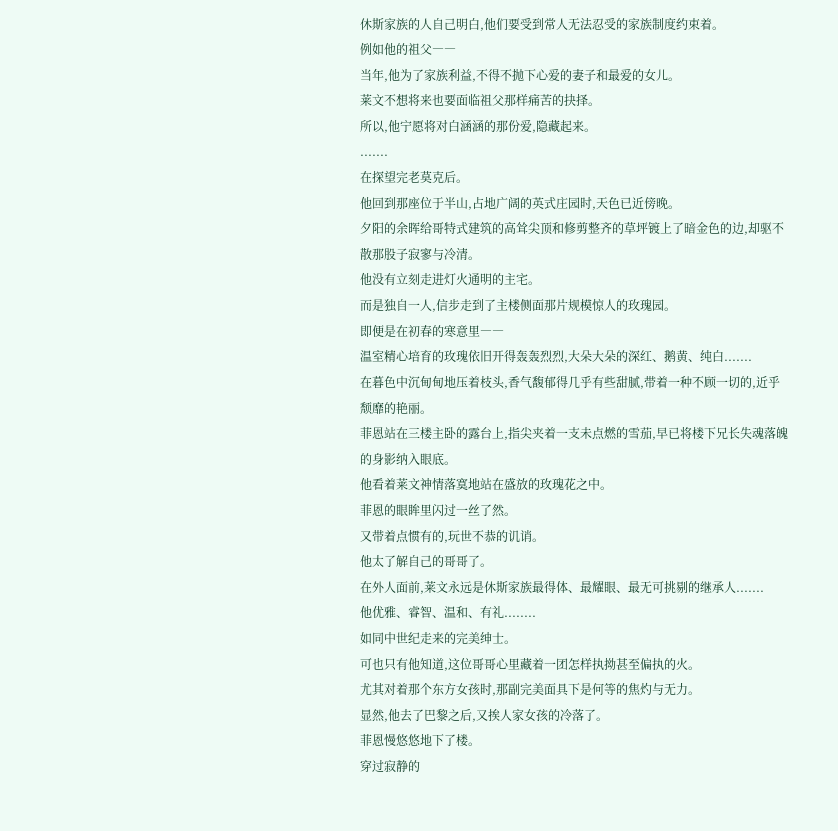休斯家族的人自己明白,他们要受到常人无法忍受的家族制度约束着。
例如他的祖父――
当年,他为了家族利益,不得不抛下心爱的妻子和最爱的女儿。
莱文不想将来也要面临祖父那样痛苦的抉择。
所以,他宁愿将对白涵涵的那份爱,隐藏起来。
.......
在探望完老莫克后。
他回到那座位于半山,占地广阔的英式庄园时,天色已近傍晚。
夕阳的余晖给哥特式建筑的高耸尖顶和修剪整齐的草坪镀上了暗金色的边,却驱不散那股子寂寥与冷清。
他没有立刻走进灯火通明的主宅。
而是独自一人,信步走到了主楼侧面那片规模惊人的玫瑰园。
即便是在初春的寒意里――
温室精心培育的玫瑰依旧开得轰轰烈烈,大朵大朵的深红、鹅黄、纯白.......
在暮色中沉甸甸地压着枝头,香气馥郁得几乎有些甜腻,带着一种不顾一切的,近乎颓靡的艳丽。
菲恩站在三楼主卧的露台上,指尖夹着一支未点燃的雪茄,早已将楼下兄长失魂落魄的身影纳入眼底。
他看着莱文神情落寞地站在盛放的玫瑰花之中。
菲恩的眼眸里闪过一丝了然。
又带着点惯有的,玩世不恭的讥诮。
他太了解自己的哥哥了。
在外人面前,莱文永远是休斯家族最得体、最耀眼、最无可挑剔的继承人.......
他优雅、睿智、温和、有礼........
如同中世纪走来的完美绅士。
可也只有他知道,这位哥哥心里藏着一团怎样执拗甚至偏执的火。
尤其对着那个东方女孩时,那副完美面具下是何等的焦灼与无力。
显然,他去了巴黎之后,又挨人家女孩的冷落了。
菲恩慢悠悠地下了楼。
穿过寂静的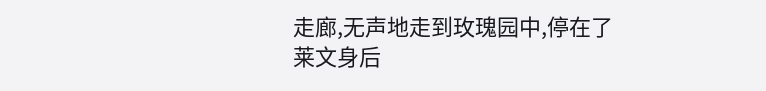走廊,无声地走到玫瑰园中,停在了莱文身后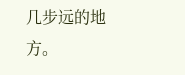几步远的地方。